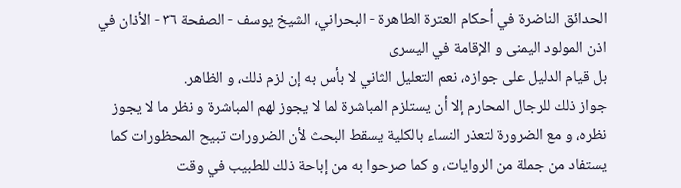الحدائق الناضرة في أحكام العترة الطاهرة - البحراني، الشيخ يوسف - الصفحة ٣٦ - الأذان في اذن المولود اليمنى و الإقامة في اليسرى
بل قيام الدليل على جوازه، نعم التعليل الثاني لا بأس به إن لزم ذلك، و الظاهر.
جواز ذلك للرجال المحارم إلا أن يستلزم المباشرة لما لا يجوز لهم المباشرة و نظر ما لا يجوز نظره، و مع الضرورة لتعذر النساء بالكلية يسقط البحث لأن الضرورات تبيح المحظورات كما يستفاد من جملة من الروايات، و كما صرحوا به من إباحة ذلك للطبيب في وقت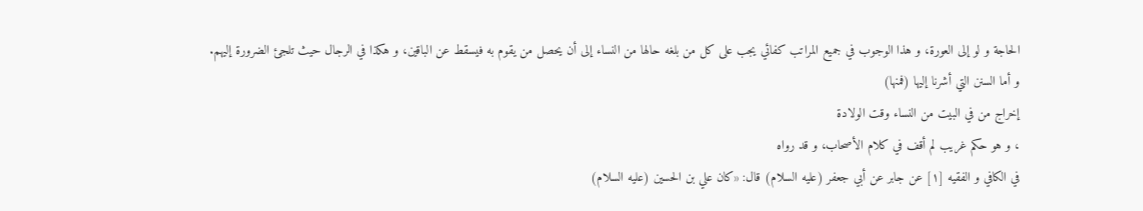الحاجة و لو إلى العورة، و هذا الوجوب في جميع المراتب كفائي يجب على كل من بلغه حالها من النساء إلى أن يحصل من يقوم به فيسقط عن الباقين، و هكذا في الرجال حيث تلجئ الضرورة إليهم.
و أما السنن التي أشرنا إليها (فمنها)
إخراج من في البيت من النساء وقت الولادة
، و هو حكم غريب لم أقف في كلام الأصحاب، و قد رواه
في الكافي و الفقيه [١] عن جابر عن أبي جعفر (عليه السلام) قال: «كان علي بن الحسين (عليه السلام)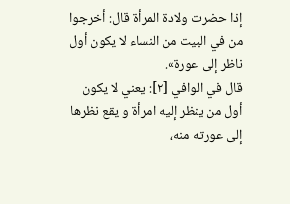إذا حضرت ولادة المرأة قال: أخرجوا من في البيت من النساء لا يكون أول ناظر إلى عورة».
قال في الوافي [٢]: يعني لا يكون أول من ينظر إليه امرأة و يقع نظرها إلى عورته منه،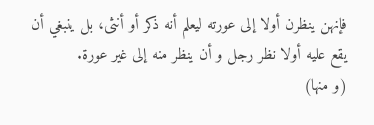فإنهن ينظرن أولا إلى عورته ليعلم أنه ذكر أو أنثى، بل ينبغي أن يقع عليه أولا نظر رجل و أن ينظر منه إلى غير عورة.
(و منها)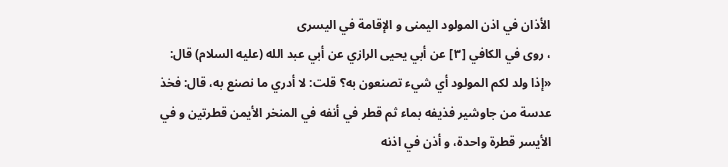الأذان في اذن المولود اليمنى و الإقامة في اليسرى
، روى في الكافي [٣] عن أبي يحيى الرازي عن أبي عبد الله (عليه السلام) قال: «إذا ولد لكم المولود أي شيء تصنعون به؟ قلت: لا أدري ما نصنع به، قال: فخذ عدسة من جاوشير فذيفه بماء ثم قطر في أنفه في المنخر الأيمن قطرتين و في الأيسر قطرة واحدة، و أذن في اذنه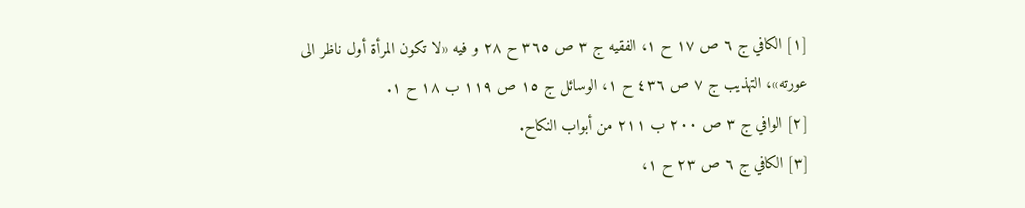[١] الكافي ج ٦ ص ١٧ ح ١، الفقيه ج ٣ ص ٣٦٥ ح ٢٨ و فيه «لا تكون المرأة أول ناظر الى عورته»، التهذيب ج ٧ ص ٤٣٦ ح ١، الوسائل ج ١٥ ص ١١٩ ب ١٨ ح ١.
[٢] الوافي ج ٣ ص ٢٠٠ ب ٢١١ من أبواب النكاح.
[٣] الكافي ج ٦ ص ٢٣ ح ١،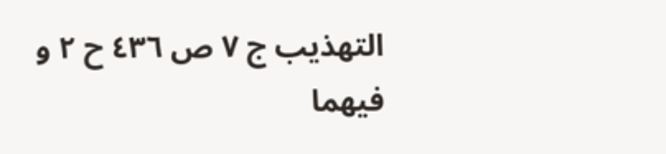التهذيب ج ٧ ص ٤٣٦ ح ٢ و فيهما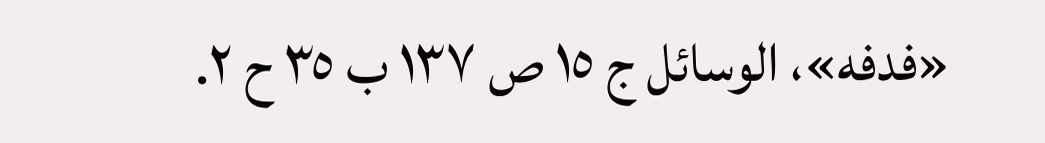«فدفه»، الوسائل ج ١٥ ص ١٣٧ ب ٣٥ ح ٢.